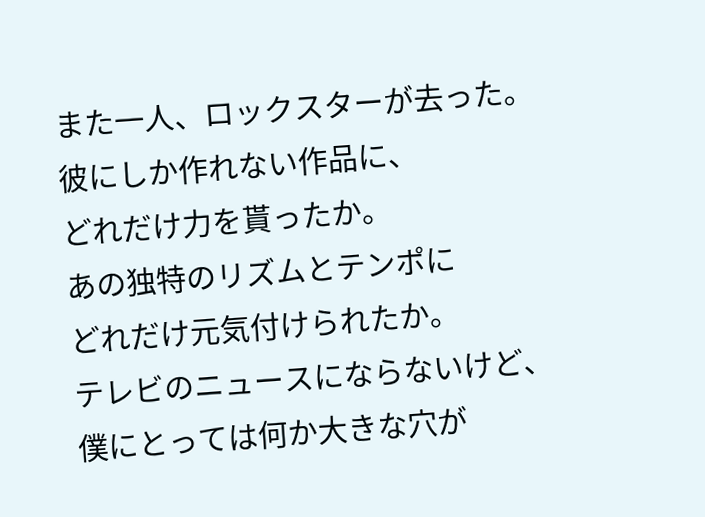また一人、ロックスターが去った。
彼にしか作れない作品に、
どれだけ力を貰ったか。
あの独特のリズムとテンポに
どれだけ元気付けられたか。
テレビのニュースにならないけど、
僕にとっては何か大きな穴が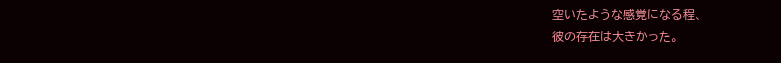空いたような感覚になる程、
彼の存在は大きかった。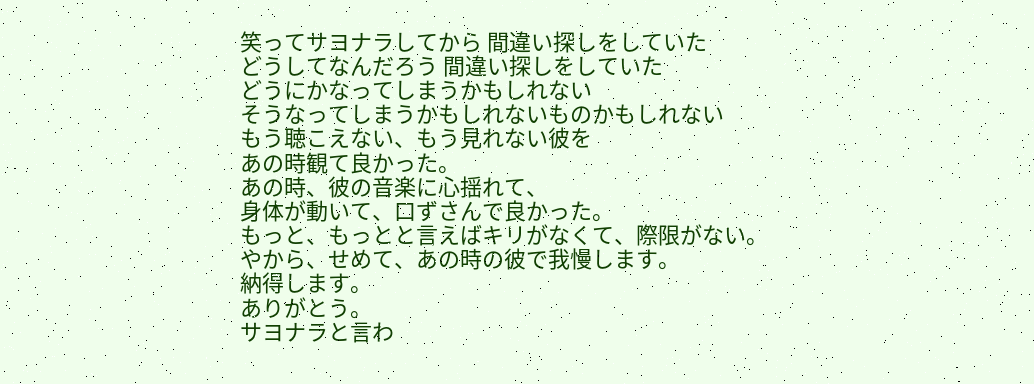笑ってサヨナラしてから 間違い探しをしていた
どうしてなんだろう 間違い探しをしていた
どうにかなってしまうかもしれない
そうなってしまうかもしれないものかもしれない
もう聴こえない、もう見れない彼を
あの時観て良かった。
あの時、彼の音楽に心揺れて、
身体が動いて、口ずさんで良かった。
もっと、もっとと言えばキリがなくて、際限がない。
やから、せめて、あの時の彼で我慢します。
納得します。
ありがとう。
サヨナラと言わ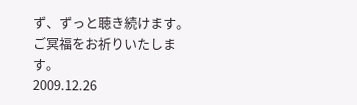ず、ずっと聴き続けます。
ご冥福をお祈りいたします。
2009.12.26